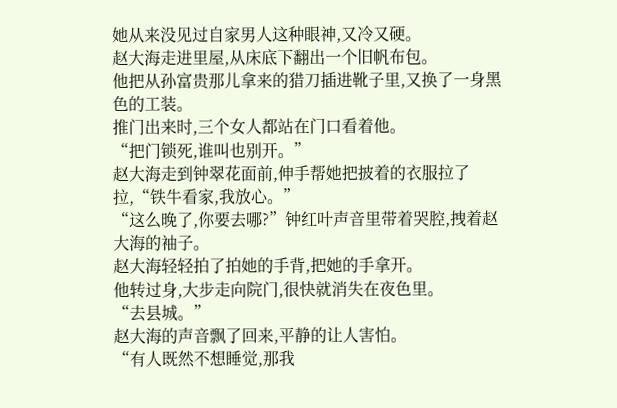她从来没见过自家男人这种眼神,又冷又硬。
赵大海走进里屋,从床底下翻出一个旧帆布包。
他把从孙富贵那儿拿来的猎刀插进靴子里,又换了一身黑色的工装。
推门出来时,三个女人都站在门口看着他。
“把门锁死,谁叫也别开。”
赵大海走到钟翠花面前,伸手帮她把披着的衣服拉了拉,“铁牛看家,我放心。”
“这么晚了,你要去哪?”钟红叶声音里带着哭腔,拽着赵大海的袖子。
赵大海轻轻拍了拍她的手背,把她的手拿开。
他转过身,大步走向院门,很快就消失在夜色里。
“去县城。”
赵大海的声音飘了回来,平静的让人害怕。
“有人既然不想睡觉,那我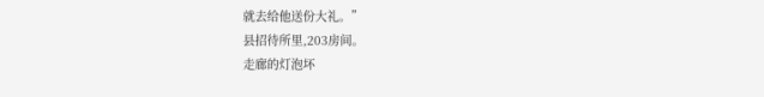就去给他送份大礼。”
县招待所里,203房间。
走廊的灯泡坏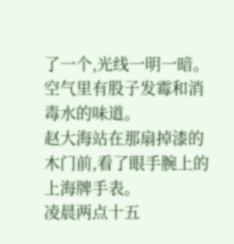了一个,光线一明一暗。
空气里有股子发霉和消毒水的味道。
赵大海站在那扇掉漆的木门前,看了眼手腕上的上海牌手表。
凌晨两点十五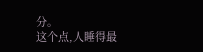分。
这个点,人睡得最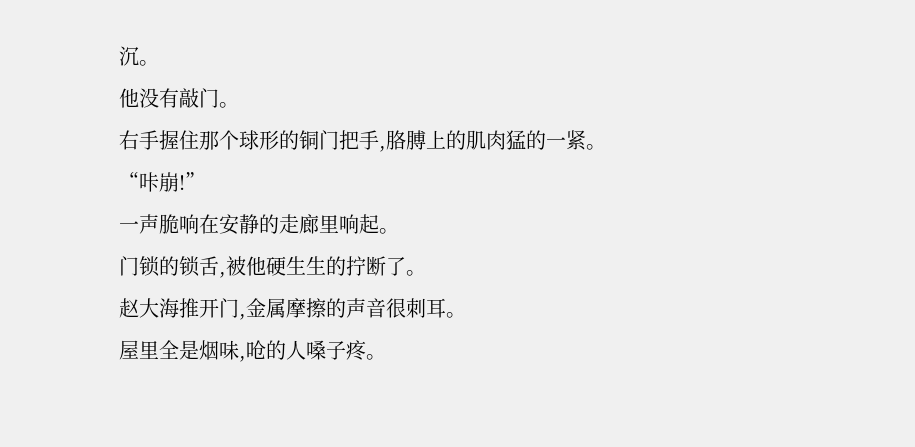沉。
他没有敲门。
右手握住那个球形的铜门把手,胳膊上的肌肉猛的一紧。
“咔崩!”
一声脆响在安静的走廊里响起。
门锁的锁舌,被他硬生生的拧断了。
赵大海推开门,金属摩擦的声音很刺耳。
屋里全是烟味,呛的人嗓子疼。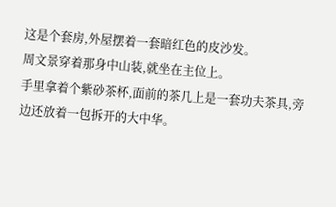这是个套房,外屋摆着一套暗红色的皮沙发。
周文景穿着那身中山装,就坐在主位上。
手里拿着个紫砂茶杯,面前的茶几上是一套功夫茶具,旁边还放着一包拆开的大中华。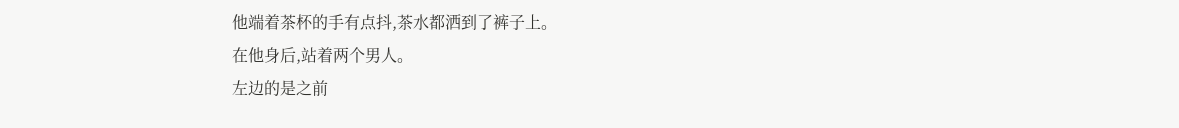他端着茶杯的手有点抖,茶水都洒到了裤子上。
在他身后,站着两个男人。
左边的是之前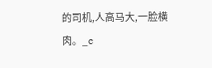的司机,人高马大,一脸横肉。_c